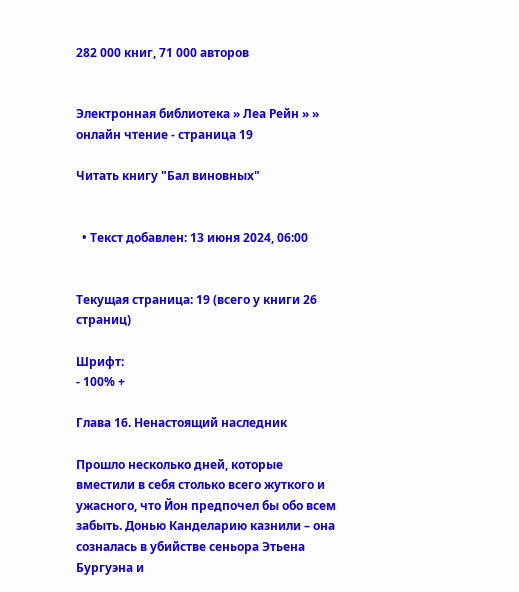282 000 книг, 71 000 авторов


Электронная библиотека » Леа Рейн » » онлайн чтение - страница 19

Читать книгу "Бал виновных"


  • Текст добавлен: 13 июня 2024, 06:00


Текущая страница: 19 (всего у книги 26 страниц)

Шрифт:
- 100% +

Глава 16. Ненастоящий наследник

Прошло несколько дней, которые вместили в себя столько всего жуткого и ужасного, что Йон предпочел бы обо всем забыть. Донью Канделарию казнили – она созналась в убийстве сеньора Этьена Бургуэна и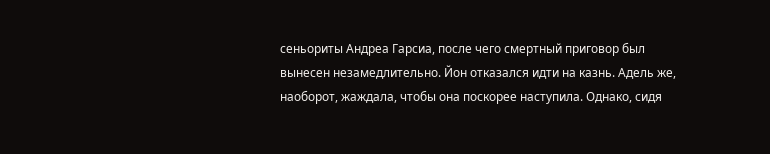сеньориты Андреа Гарсиа, после чего смертный приговор был вынесен незамедлительно. Йон отказался идти на казнь. Адель же, наоборот, жаждала, чтобы она поскорее наступила. Однако, сидя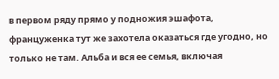в первом ряду прямо у подножия эшафота, француженка тут же захотела оказаться где угодно, но только не там. Альба и вся ее семья, включая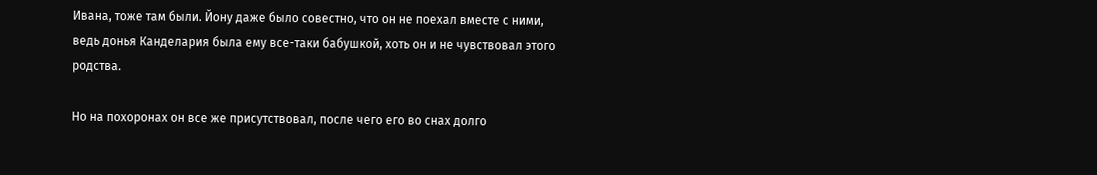Ивана, тоже там были. Йону даже было совестно, что он не поехал вместе с ними, ведь донья Канделария была ему все-таки бабушкой, хоть он и не чувствовал этого родства.

Но на похоронах он все же присутствовал, после чего его во снах долго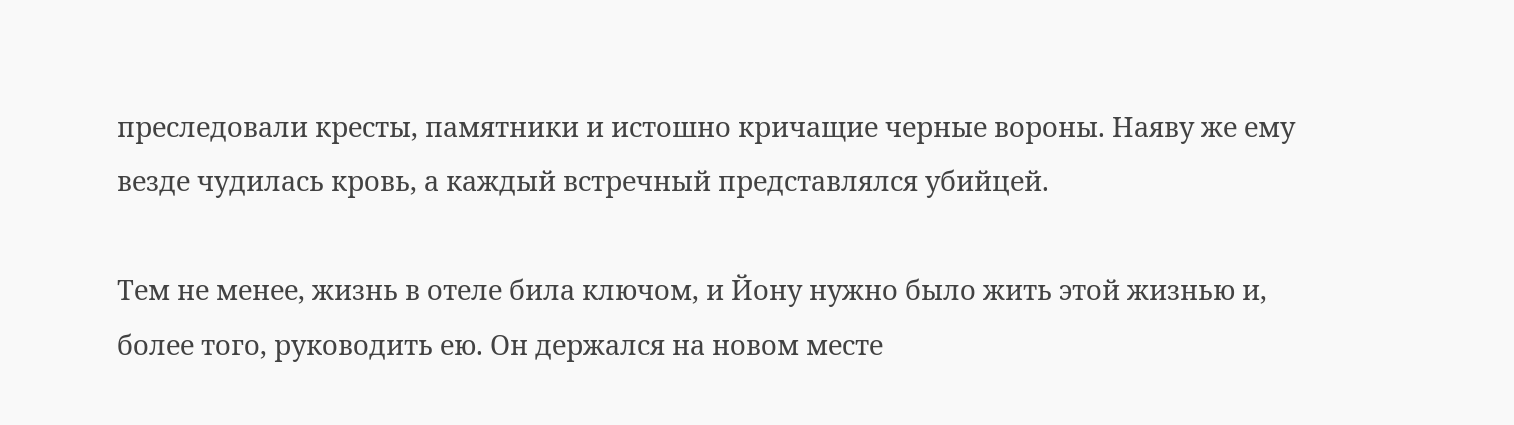преследовали кресты, памятники и истошно кричащие черные вороны. Наяву же ему везде чудилась кровь, а каждый встречный представлялся убийцей.

Тем не менее, жизнь в отеле била ключом, и Йону нужно было жить этой жизнью и, более того, руководить ею. Он держался на новом месте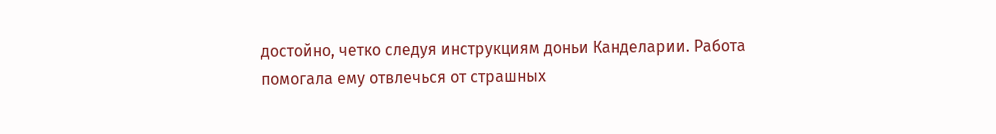достойно, четко следуя инструкциям доньи Канделарии. Работа помогала ему отвлечься от страшных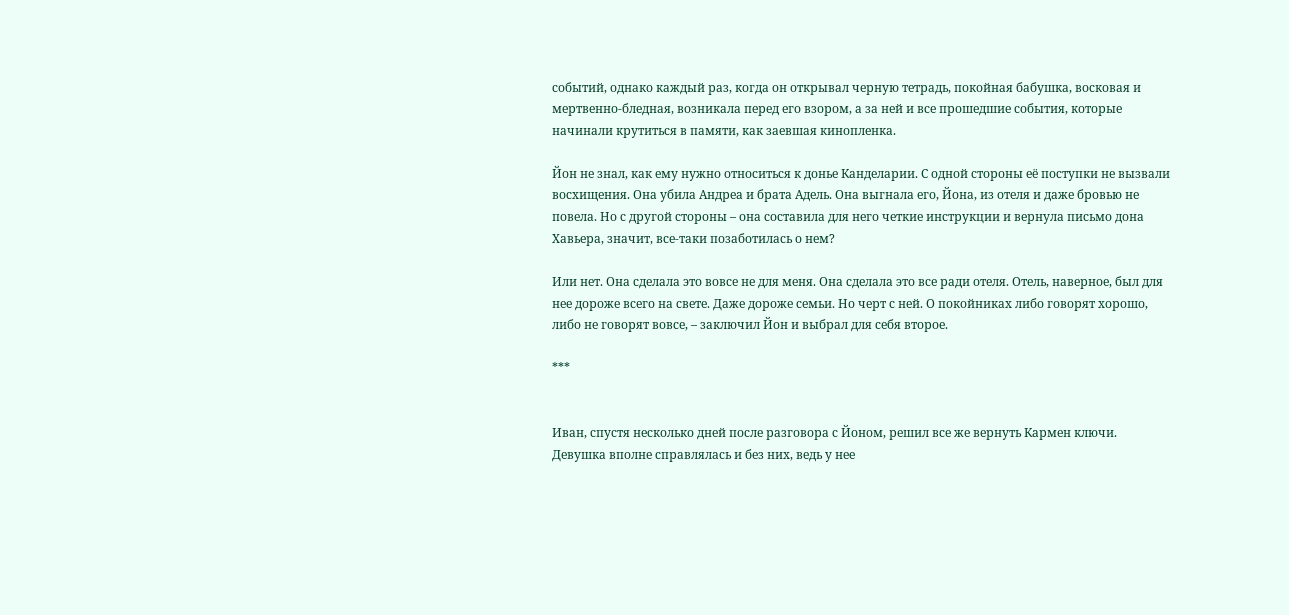событий, однако каждый раз, когда он открывал черную тетрадь, покойная бабушка, восковая и мертвенно-бледная, возникала перед его взором, а за ней и все прошедшие события, которые начинали крутиться в памяти, как заевшая кинопленка.

Йон не знал, как ему нужно относиться к донье Канделарии. С одной стороны её поступки не вызвали восхищения. Она убила Андреа и брата Адель. Она выгнала его, Йона, из отеля и даже бровью не повела. Но с другой стороны – она составила для него четкие инструкции и вернула письмо дона Хавьера, значит, все-таки позаботилась о нем?

Или нет. Она сделала это вовсе не для меня. Она сделала это все ради отеля. Отель, наверное, был для нее дороже всего на свете. Даже дороже семьи. Но черт с ней. О покойниках либо говорят хорошо, либо не говорят вовсе, – заключил Йон и выбрал для себя второе.

***


Иван, спустя несколько дней после разговора с Йоном, решил все же вернуть Кармен ключи. Девушка вполне справлялась и без них, ведь у нее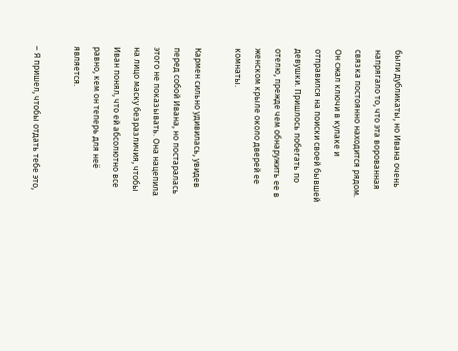были дубликаты, но Ивана очень напрягало то, что эта ворованная связка постоянно находится рядом. Он сжал ключи в кулаке и отправился на поиски своей бывшей девушки. Пришлось побегать по отелю, прежде чем обнаружить ее в женском крыле около дверей ее комнаты.

Кармен сильно удивилась, увидев перед собой Ивана, но постаралась этого не показывать. Она нацепила на лицо маску безразличия, чтобы Иван понял, что ей абсолютно все равно, кем он теперь для неё является.

– Я пришел, чтобы отдать тебе это,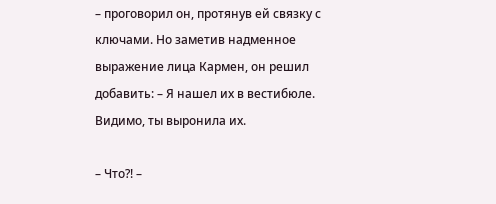– проговорил он, протянув ей связку с ключами. Но заметив надменное выражение лица Кармен, он решил добавить: – Я нашел их в вестибюле. Видимо, ты выронила их.

– Что?! –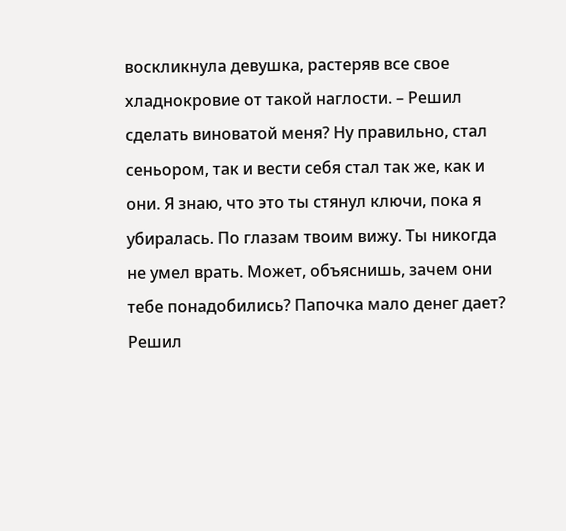воскликнула девушка, растеряв все свое хладнокровие от такой наглости. – Решил сделать виноватой меня? Ну правильно, стал сеньором, так и вести себя стал так же, как и они. Я знаю, что это ты стянул ключи, пока я убиралась. По глазам твоим вижу. Ты никогда не умел врать. Может, объяснишь, зачем они тебе понадобились? Папочка мало денег дает? Решил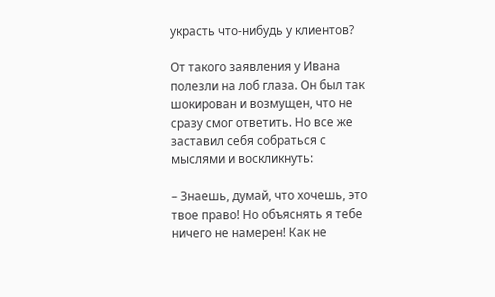украсть что-нибудь у клиентов?

От такого заявления у Ивана полезли на лоб глаза. Он был так шокирован и возмущен, что не сразу смог ответить. Но все же заставил себя собраться с мыслями и воскликнуть:

– Знаешь, думай, что хочешь, это твое право! Но объяснять я тебе ничего не намерен! Как не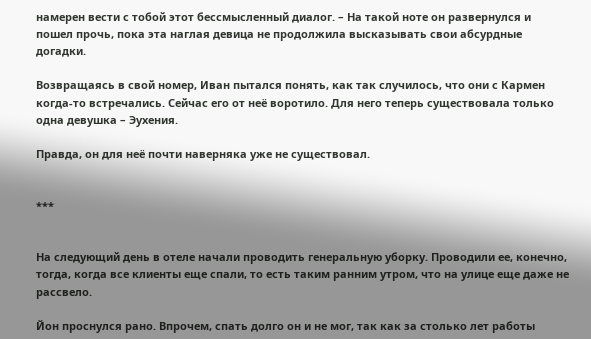намерен вести с тобой этот бессмысленный диалог. – На такой ноте он развернулся и пошел прочь, пока эта наглая девица не продолжила высказывать свои абсурдные догадки.

Возвращаясь в свой номер, Иван пытался понять, как так случилось, что они с Кармен когда-то встречались. Сейчас его от неё воротило. Для него теперь существовала только одна девушка – Эухения.

Правда, он для неё почти наверняка уже не существовал.


***


На следующий день в отеле начали проводить генеральную уборку. Проводили ее, конечно, тогда, когда все клиенты еще спали, то есть таким ранним утром, что на улице еще даже не рассвело.

Йон проснулся рано. Впрочем, спать долго он и не мог, так как за столько лет работы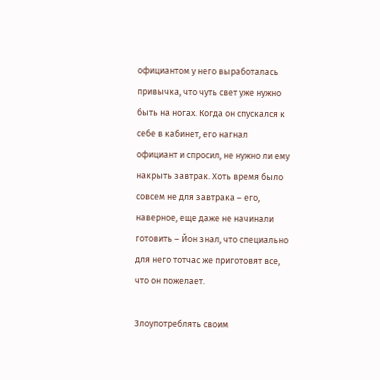официантом у него выработалась привычка, что чуть свет уже нужно быть на ногах. Когда он спускался к себе в кабинет, его нагнал официант и спросил, не нужно ли ему накрыть завтрак. Хоть время было совсем не для завтрака – его, наверное, еще даже не начинали готовить – Йон знал, что специально для него тотчас же приготовят все, что он пожелает.

Злоупотреблять своим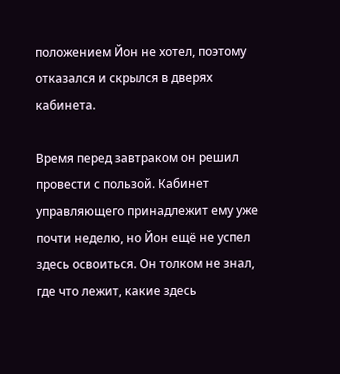положением Йон не хотел, поэтому отказался и скрылся в дверях кабинета.

Время перед завтраком он решил провести с пользой. Кабинет управляющего принадлежит ему уже почти неделю, но Йон ещё не успел здесь освоиться. Он толком не знал, где что лежит, какие здесь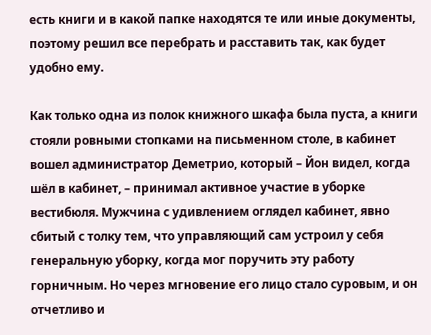есть книги и в какой папке находятся те или иные документы, поэтому решил все перебрать и расставить так, как будет удобно ему.

Как только одна из полок книжного шкафа была пуста, а книги стояли ровными стопками на письменном столе, в кабинет вошел администратор Деметрио, который – Йон видел, когда шёл в кабинет, – принимал активное участие в уборке вестибюля. Мужчина с удивлением оглядел кабинет, явно сбитый с толку тем, что управляющий сам устроил у себя генеральную уборку, когда мог поручить эту работу горничным. Но через мгновение его лицо стало суровым, и он отчетливо и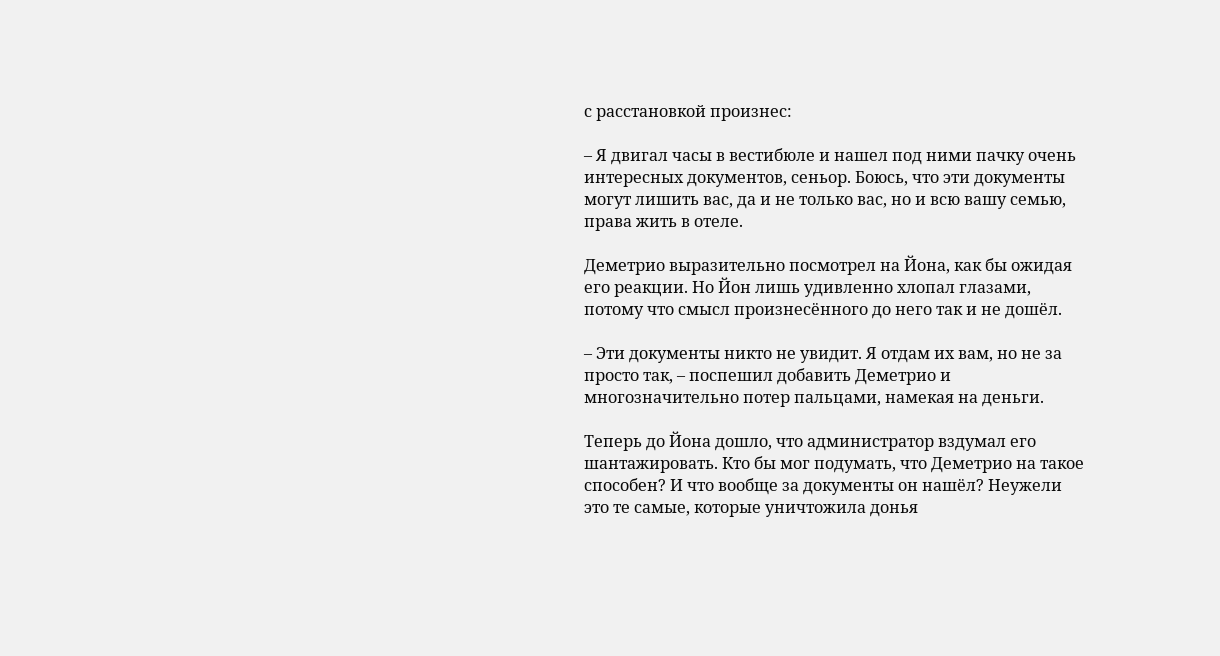с расстановкой произнес:

– Я двигал часы в вестибюле и нашел под ними пачку очень интересных документов, сеньор. Боюсь, что эти документы могут лишить вас, да и не только вас, но и всю вашу семью, права жить в отеле.

Деметрио выразительно посмотрел на Йона, как бы ожидая его реакции. Но Йон лишь удивленно хлопал глазами, потому что смысл произнесённого до него так и не дошёл.

– Эти документы никто не увидит. Я отдам их вам, но не за просто так, – поспешил добавить Деметрио и многозначительно потер пальцами, намекая на деньги.

Теперь до Йона дошло, что администратор вздумал его шантажировать. Кто бы мог подумать, что Деметрио на такое способен? И что вообще за документы он нашёл? Неужели это те самые, которые уничтожила донья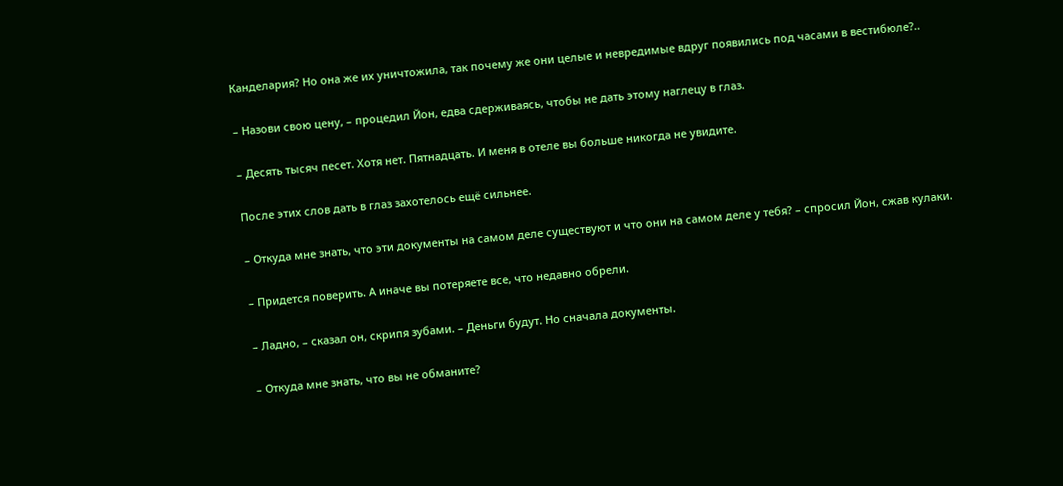Канделария? Но она же их уничтожила, так почему же они целые и невредимые вдруг появились под часами в вестибюле?..

– Назови свою цену, – процедил Йон, едва сдерживаясь, чтобы не дать этому наглецу в глаз.

– Десять тысяч песет. Хотя нет. Пятнадцать. И меня в отеле вы больше никогда не увидите.

После этих слов дать в глаз захотелось ещё сильнее.

– Откуда мне знать, что эти документы на самом деле существуют и что они на самом деле у тебя? – спросил Йон, сжав кулаки.

– Придется поверить. А иначе вы потеряете все, что недавно обрели.

– Ладно, – сказал он, скрипя зубами. – Деньги будут. Но сначала документы.

– Откуда мне знать, что вы не обманите?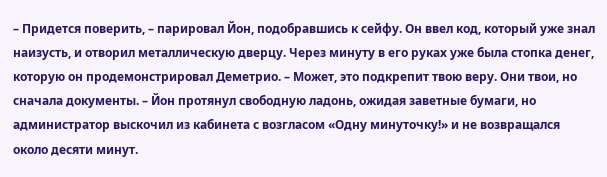– Придется поверить, – парировал Йон, подобравшись к сейфу. Он ввел код, который уже знал наизусть, и отворил металлическую дверцу. Через минуту в его руках уже была стопка денег, которую он продемонстрировал Деметрио. – Может, это подкрепит твою веру. Они твои, но сначала документы. – Йон протянул свободную ладонь, ожидая заветные бумаги, но администратор выскочил из кабинета с возгласом «Одну минуточку!» и не возвращался около десяти минут.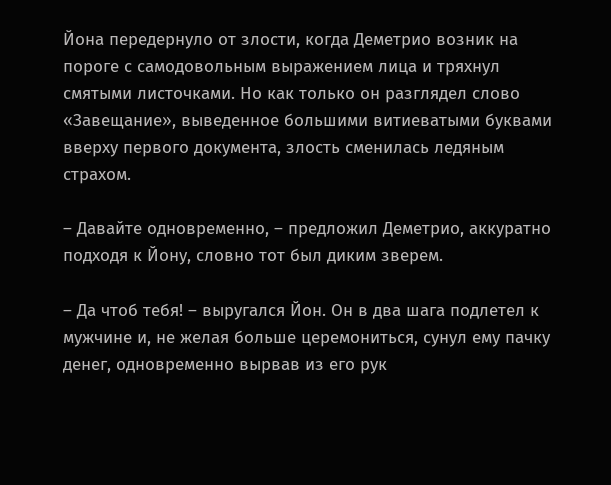Йона передернуло от злости, когда Деметрио возник на пороге с самодовольным выражением лица и тряхнул смятыми листочками. Но как только он разглядел слово «Завещание», выведенное большими витиеватыми буквами вверху первого документа, злость сменилась ледяным страхом.

– Давайте одновременно, – предложил Деметрио, аккуратно подходя к Йону, словно тот был диким зверем.

– Да чтоб тебя! – выругался Йон. Он в два шага подлетел к мужчине и, не желая больше церемониться, сунул ему пачку денег, одновременно вырвав из его рук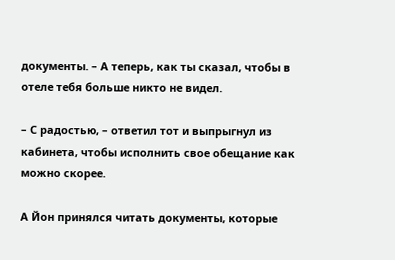документы. – А теперь, как ты сказал, чтобы в отеле тебя больше никто не видел.

– С радостью, – ответил тот и выпрыгнул из кабинета, чтобы исполнить свое обещание как можно скорее.

А Йон принялся читать документы, которые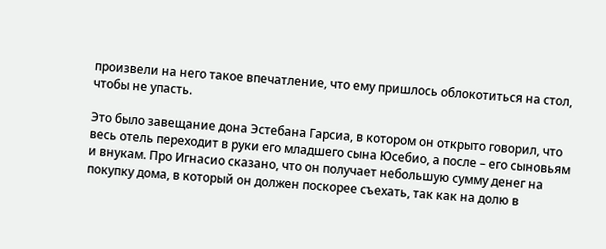произвели на него такое впечатление, что ему пришлось облокотиться на стол, чтобы не упасть.

Это было завещание дона Эстебана Гарсиа, в котором он открыто говорил, что весь отель переходит в руки его младшего сына Юсебио, а после – его сыновьям и внукам. Про Игнасио сказано, что он получает небольшую сумму денег на покупку дома, в который он должен поскорее съехать, так как на долю в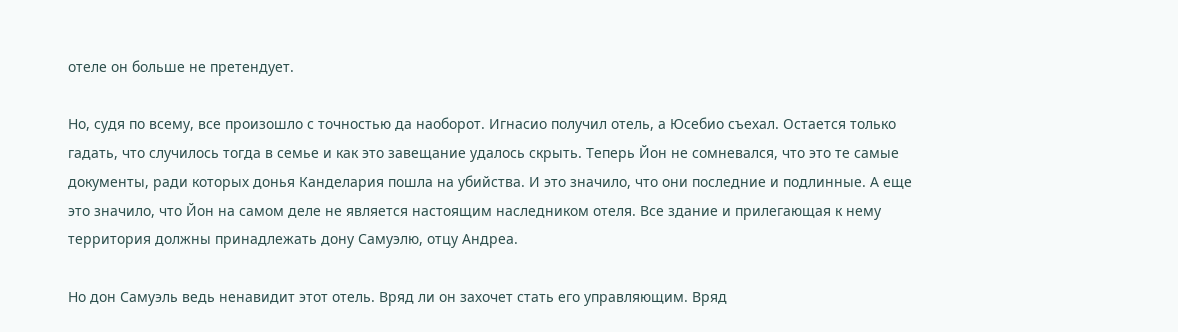отеле он больше не претендует.

Но, судя по всему, все произошло с точностью да наоборот. Игнасио получил отель, а Юсебио съехал. Остается только гадать, что случилось тогда в семье и как это завещание удалось скрыть. Теперь Йон не сомневался, что это те самые документы, ради которых донья Канделария пошла на убийства. И это значило, что они последние и подлинные. А еще это значило, что Йон на самом деле не является настоящим наследником отеля. Все здание и прилегающая к нему территория должны принадлежать дону Самуэлю, отцу Андреа.

Но дон Самуэль ведь ненавидит этот отель. Вряд ли он захочет стать его управляющим. Вряд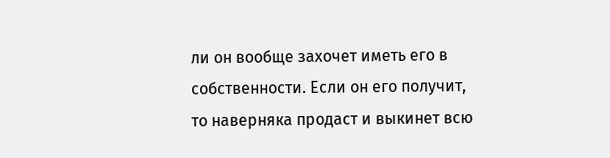ли он вообще захочет иметь его в собственности. Если он его получит, то наверняка продаст и выкинет всю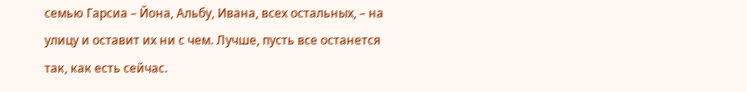семью Гарсиа – Йона, Альбу, Ивана, всех остальных, – на улицу и оставит их ни с чем. Лучше, пусть все останется так, как есть сейчас.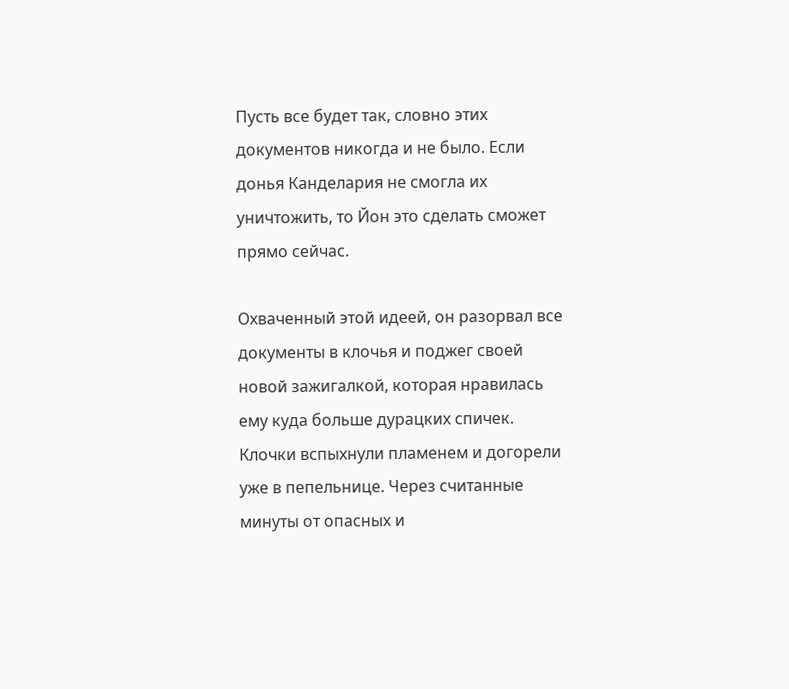Пусть все будет так, словно этих документов никогда и не было. Если донья Канделария не смогла их уничтожить, то Йон это сделать сможет прямо сейчас.

Охваченный этой идеей, он разорвал все документы в клочья и поджег своей новой зажигалкой, которая нравилась ему куда больше дурацких спичек. Клочки вспыхнули пламенем и догорели уже в пепельнице. Через считанные минуты от опасных и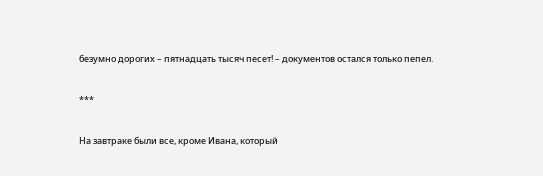безумно дорогих – пятнадцать тысяч песет! – документов остался только пепел.


***


На завтраке были все, кроме Ивана, который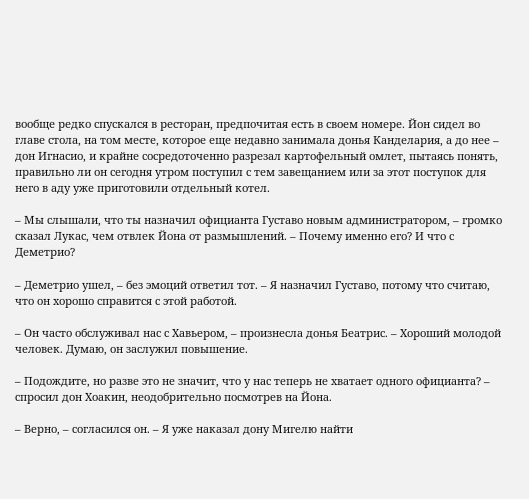вообще редко спускался в ресторан, предпочитая есть в своем номере. Йон сидел во главе стола, на том месте, которое еще недавно занимала донья Канделария, а до нее – дон Игнасио, и крайне сосредоточенно разрезал картофельный омлет, пытаясь понять, правильно ли он сегодня утром поступил с тем завещанием или за этот поступок для него в аду уже приготовили отдельный котел.

– Мы слышали, что ты назначил официанта Густаво новым администратором, – громко сказал Лукас, чем отвлек Йона от размышлений. – Почему именно его? И что с Деметрио?

– Деметрио ушел, – без эмоций ответил тот. – Я назначил Густаво, потому что считаю, что он хорошо справится с этой работой.

– Он часто обслуживал нас с Хавьером, – произнесла донья Беатрис. – Хороший молодой человек. Думаю, он заслужил повышение.

– Подождите, но разве это не значит, что у нас теперь не хватает одного официанта? – спросил дон Хоакин, неодобрительно посмотрев на Йона.

– Верно, – согласился он. – Я уже наказал дону Мигелю найти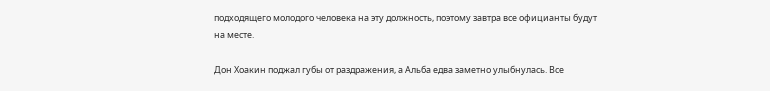подходящего молодого человека на эту должность, поэтому завтра все официанты будут на месте.

Дон Хоакин поджал губы от раздражения, а Альба едва заметно улыбнулась. Все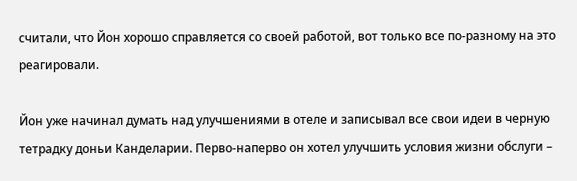считали, что Йон хорошо справляется со своей работой, вот только все по-разному на это реагировали.

Йон уже начинал думать над улучшениями в отеле и записывал все свои идеи в черную тетрадку доньи Канделарии. Перво-наперво он хотел улучшить условия жизни обслуги –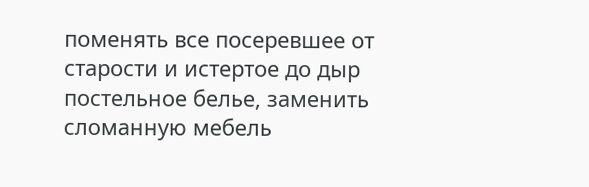поменять все посеревшее от старости и истертое до дыр постельное белье, заменить сломанную мебель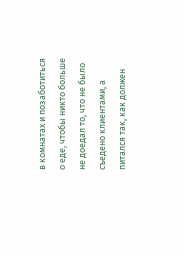в комнатах и позаботиться о еде, чтобы никто больше не доедал то, что не было съедено клиентами, а питался так, как должен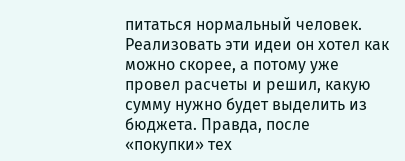питаться нормальный человек. Реализовать эти идеи он хотел как можно скорее, а потому уже провел расчеты и решил, какую сумму нужно будет выделить из бюджета. Правда, после «покупки» тех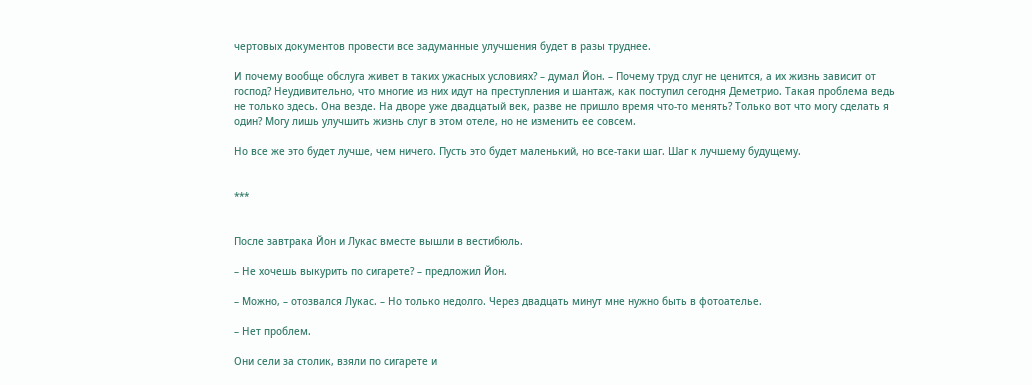чертовых документов провести все задуманные улучшения будет в разы труднее.

И почему вообще обслуга живет в таких ужасных условиях? – думал Йон. – Почему труд слуг не ценится, а их жизнь зависит от господ? Неудивительно, что многие из них идут на преступления и шантаж, как поступил сегодня Деметрио. Такая проблема ведь не только здесь. Она везде. На дворе уже двадцатый век, разве не пришло время что-то менять? Только вот что могу сделать я один? Могу лишь улучшить жизнь слуг в этом отеле, но не изменить ее совсем.

Но все же это будет лучше, чем ничего. Пусть это будет маленький, но все-таки шаг. Шаг к лучшему будущему.


***


После завтрака Йон и Лукас вместе вышли в вестибюль.

– Не хочешь выкурить по сигарете? – предложил Йон.

– Можно, – отозвался Лукас. – Но только недолго. Через двадцать минут мне нужно быть в фотоателье.

– Нет проблем.

Они сели за столик, взяли по сигарете и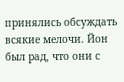принялись обсуждать всякие мелочи. Йон был рад, что они с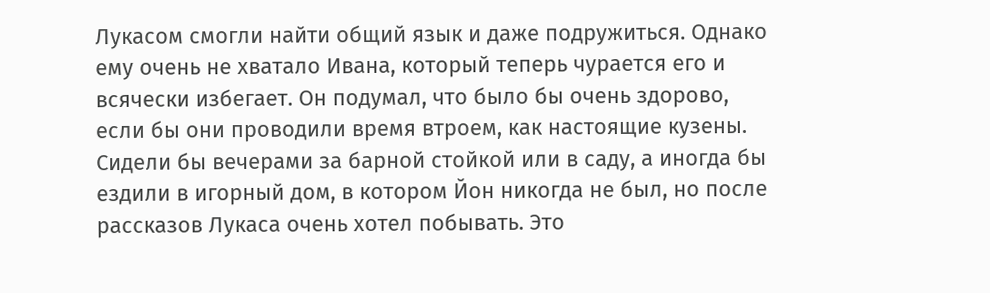Лукасом смогли найти общий язык и даже подружиться. Однако ему очень не хватало Ивана, который теперь чурается его и всячески избегает. Он подумал, что было бы очень здорово, если бы они проводили время втроем, как настоящие кузены. Сидели бы вечерами за барной стойкой или в саду, а иногда бы ездили в игорный дом, в котором Йон никогда не был, но после рассказов Лукаса очень хотел побывать. Это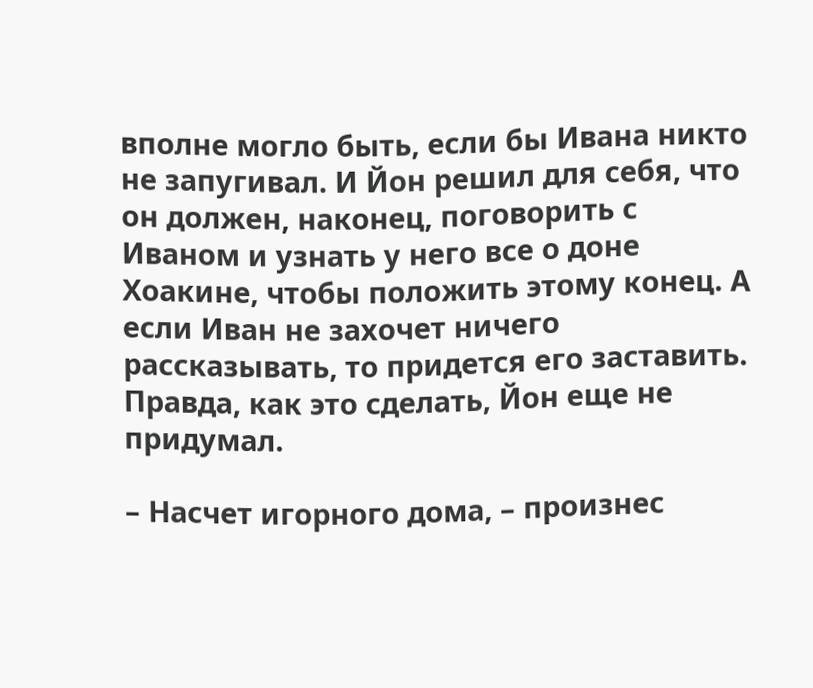вполне могло быть, если бы Ивана никто не запугивал. И Йон решил для себя, что он должен, наконец, поговорить с Иваном и узнать у него все о доне Хоакине, чтобы положить этому конец. А если Иван не захочет ничего рассказывать, то придется его заставить. Правда, как это сделать, Йон еще не придумал.

– Насчет игорного дома, – произнес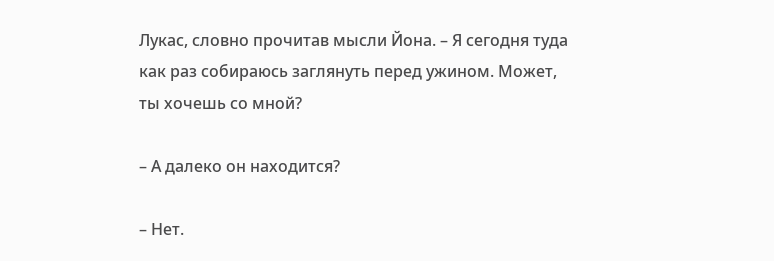Лукас, словно прочитав мысли Йона. – Я сегодня туда как раз собираюсь заглянуть перед ужином. Может, ты хочешь со мной?

– А далеко он находится?

– Нет.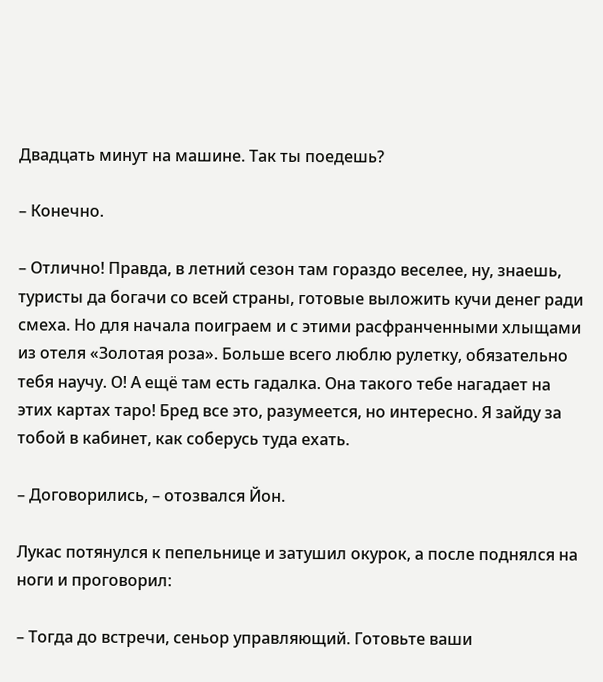Двадцать минут на машине. Так ты поедешь?

– Конечно.

– Отлично! Правда, в летний сезон там гораздо веселее, ну, знаешь, туристы да богачи со всей страны, готовые выложить кучи денег ради смеха. Но для начала поиграем и с этими расфранченными хлыщами из отеля «Золотая роза». Больше всего люблю рулетку, обязательно тебя научу. О! А ещё там есть гадалка. Она такого тебе нагадает на этих картах таро! Бред все это, разумеется, но интересно. Я зайду за тобой в кабинет, как соберусь туда ехать.

– Договорились, – отозвался Йон.

Лукас потянулся к пепельнице и затушил окурок, а после поднялся на ноги и проговорил:

– Тогда до встречи, сеньор управляющий. Готовьте ваши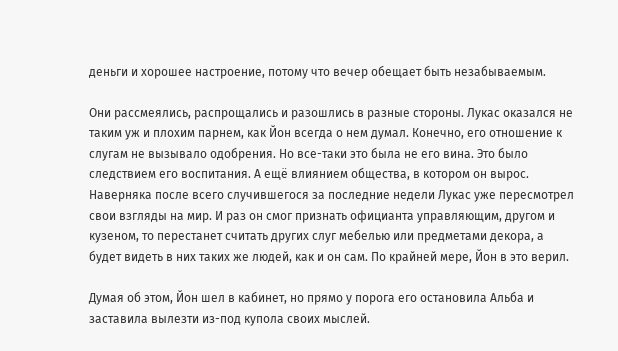деньги и хорошее настроение, потому что вечер обещает быть незабываемым.

Они рассмеялись, распрощались и разошлись в разные стороны. Лукас оказался не таким уж и плохим парнем, как Йон всегда о нем думал. Конечно, его отношение к слугам не вызывало одобрения. Но все-таки это была не его вина. Это было следствием его воспитания. А ещё влиянием общества, в котором он вырос. Наверняка после всего случившегося за последние недели Лукас уже пересмотрел свои взгляды на мир. И раз он смог признать официанта управляющим, другом и кузеном, то перестанет считать других слуг мебелью или предметами декора, а будет видеть в них таких же людей, как и он сам. По крайней мере, Йон в это верил.

Думая об этом, Йон шел в кабинет, но прямо у порога его остановила Альба и заставила вылезти из-под купола своих мыслей.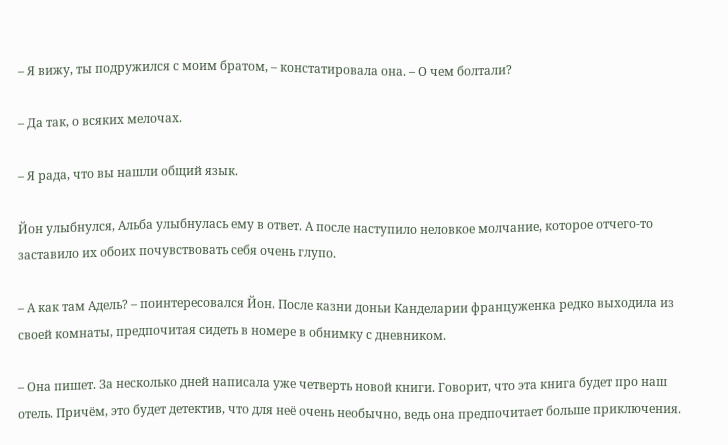– Я вижу, ты подружился с моим братом, – констатировала она. – О чем болтали?

– Да так, о всяких мелочах.

– Я рада, что вы нашли общий язык.

Йон улыбнулся, Альба улыбнулась ему в ответ. А после наступило неловкое молчание, которое отчего-то заставило их обоих почувствовать себя очень глупо.

– А как там Адель? – поинтересовался Йон. После казни доньи Канделарии француженка редко выходила из своей комнаты, предпочитая сидеть в номере в обнимку с дневником.

– Она пишет. За несколько дней написала уже четверть новой книги. Говорит, что эта книга будет про наш отель. Причём, это будет детектив, что для неё очень необычно, ведь она предпочитает больше приключения.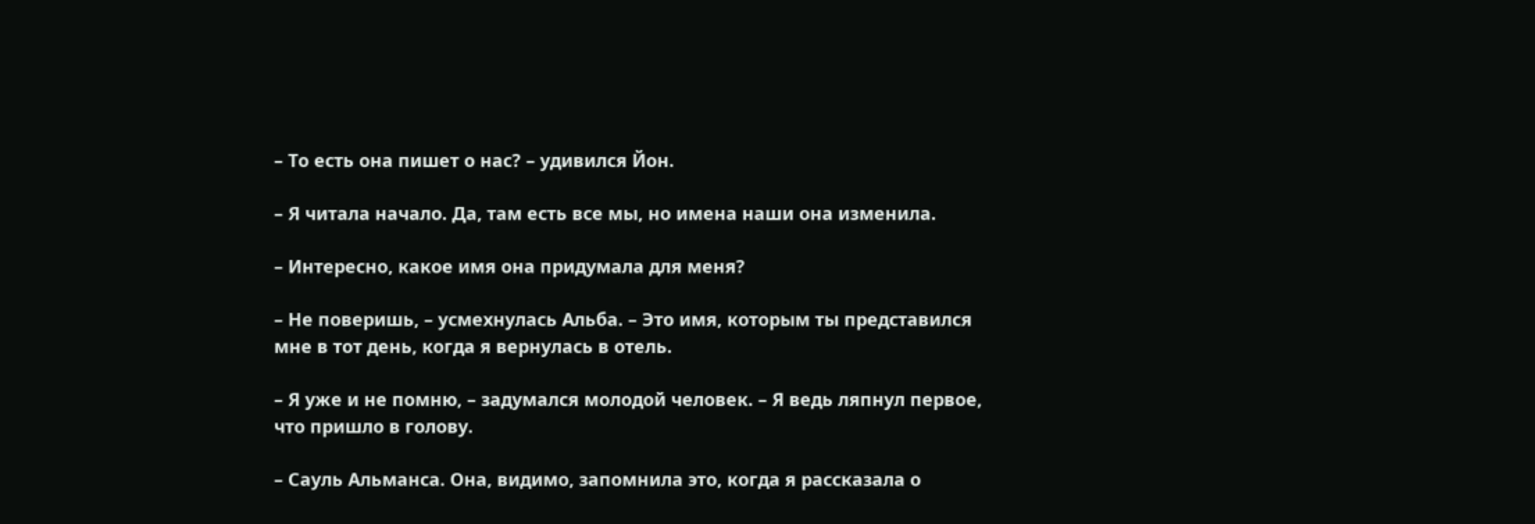– То есть она пишет о нас? – удивился Йон.

– Я читала начало. Да, там есть все мы, но имена наши она изменила.

– Интересно, какое имя она придумала для меня?

– Не поверишь, – усмехнулась Альба. – Это имя, которым ты представился мне в тот день, когда я вернулась в отель.

– Я уже и не помню, – задумался молодой человек. – Я ведь ляпнул первое, что пришло в голову.

– Сауль Альманса. Она, видимо, запомнила это, когда я рассказала о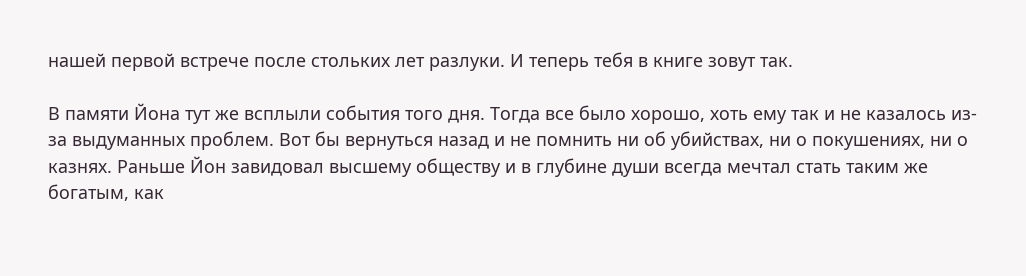нашей первой встрече после стольких лет разлуки. И теперь тебя в книге зовут так.

В памяти Йона тут же всплыли события того дня. Тогда все было хорошо, хоть ему так и не казалось из-за выдуманных проблем. Вот бы вернуться назад и не помнить ни об убийствах, ни о покушениях, ни о казнях. Раньше Йон завидовал высшему обществу и в глубине души всегда мечтал стать таким же богатым, как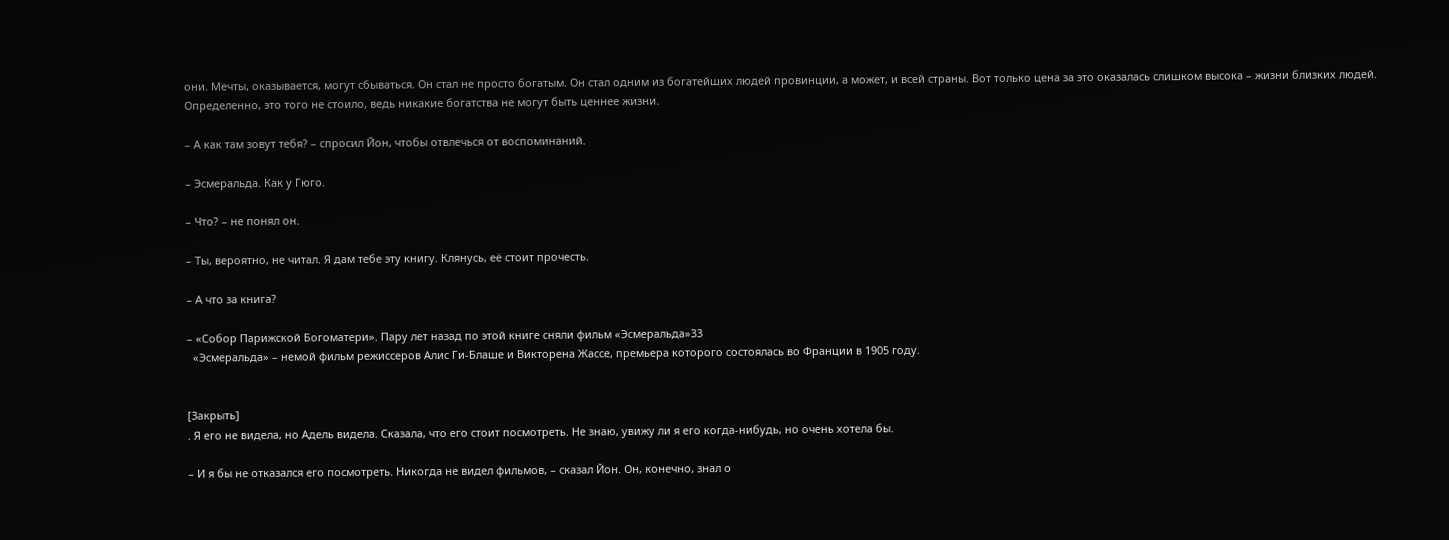они. Мечты, оказывается, могут сбываться. Он стал не просто богатым. Он стал одним из богатейших людей провинции, а может, и всей страны. Вот только цена за это оказалась слишком высока – жизни близких людей. Определенно, это того не стоило, ведь никакие богатства не могут быть ценнее жизни.

– А как там зовут тебя? – спросил Йон, чтобы отвлечься от воспоминаний.

– Эсмеральда. Как у Гюго.

– Что? – не понял он.

– Ты, вероятно, не читал. Я дам тебе эту книгу. Клянусь, её стоит прочесть.

– А что за книга?

– «Собор Парижской Богоматери». Пару лет назад по этой книге сняли фильм «Эсмеральда»33
  «Эсмеральда» – немой фильм режиссеров Алис Ги-Блаше и Викторена Жассе, премьера которого состоялась во Франции в 1905 году.


[Закрыть]
. Я его не видела, но Адель видела. Сказала, что его стоит посмотреть. Не знаю, увижу ли я его когда-нибудь, но очень хотела бы.

– И я бы не отказался его посмотреть. Никогда не видел фильмов, – сказал Йон. Он, конечно, знал о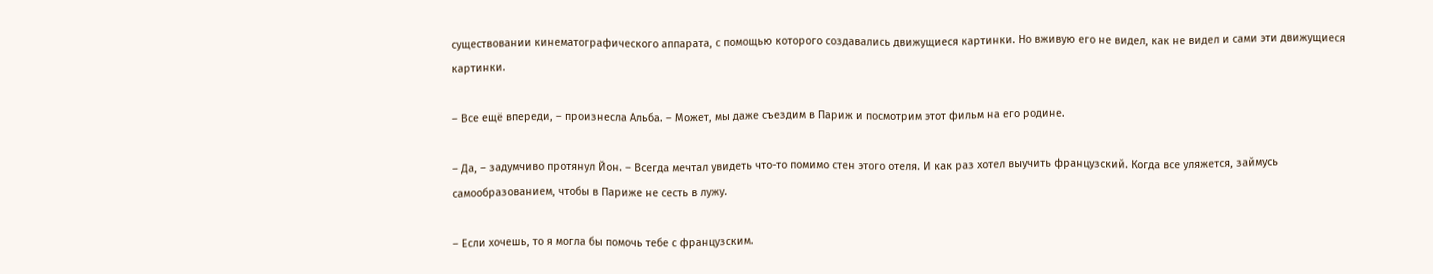существовании кинематографического аппарата, с помощью которого создавались движущиеся картинки. Но вживую его не видел, как не видел и сами эти движущиеся картинки.

– Все ещё впереди, – произнесла Альба. – Может, мы даже съездим в Париж и посмотрим этот фильм на его родине.

– Да, – задумчиво протянул Йон. – Всегда мечтал увидеть что-то помимо стен этого отеля. И как раз хотел выучить французский. Когда все уляжется, займусь самообразованием, чтобы в Париже не сесть в лужу.

– Если хочешь, то я могла бы помочь тебе с французским.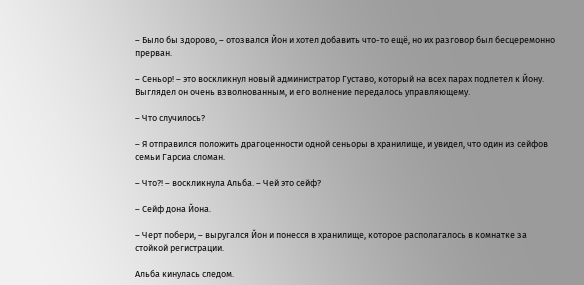– Было бы здорово, – отозвался Йон и хотел добавить что-то ещё, но их разговор был бесцеремонно прерван.

– Сеньор! – это воскликнул новый администратор Густаво, который на всех парах подлетел к Йону. Выглядел он очень взволнованным, и его волнение передалось управляющему.

– Что случилось?

– Я отправился положить драгоценности одной сеньоры в хранилище, и увидел, что один из сейфов семьи Гарсиа сломан.

– Что?! – воскликнула Альба. – Чей это сейф?

– Сейф дона Йона.

– Черт побери, – выругался Йон и понесся в хранилище, которое располагалось в комнатке за стойкой регистрации.

Альба кинулась следом.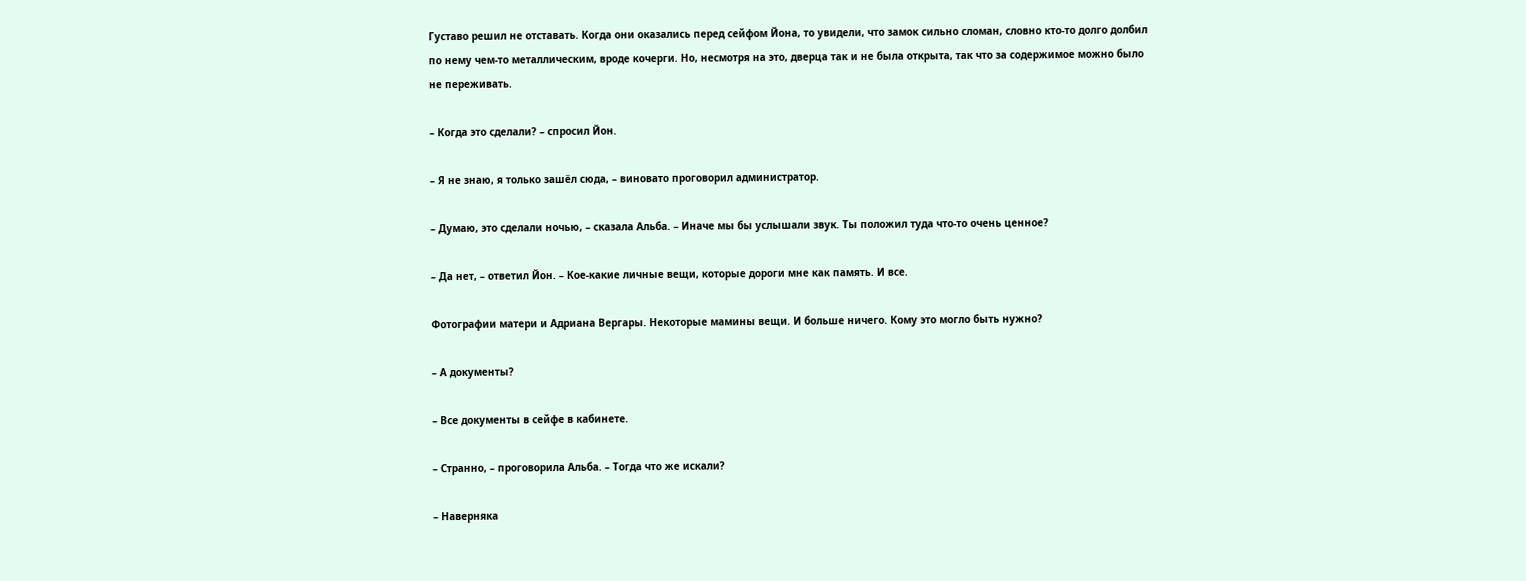Густаво решил не отставать. Когда они оказались перед сейфом Йона, то увидели, что замок сильно сломан, словно кто-то долго долбил по нему чем-то металлическим, вроде кочерги. Но, несмотря на это, дверца так и не была открыта, так что за содержимое можно было не переживать.

– Когда это сделали? – спросил Йон.

– Я не знаю, я только зашёл сюда, – виновато проговорил администратор.

– Думаю, это сделали ночью, – сказала Альба. – Иначе мы бы услышали звук. Ты положил туда что-то очень ценное?

– Да нет, – ответил Йон. – Кое-какие личные вещи, которые дороги мне как память. И все.

Фотографии матери и Адриана Вергары. Некоторые мамины вещи. И больше ничего. Кому это могло быть нужно?

– А документы?

– Все документы в сейфе в кабинете.

– Странно, – проговорила Альба. – Тогда что же искали?

– Наверняка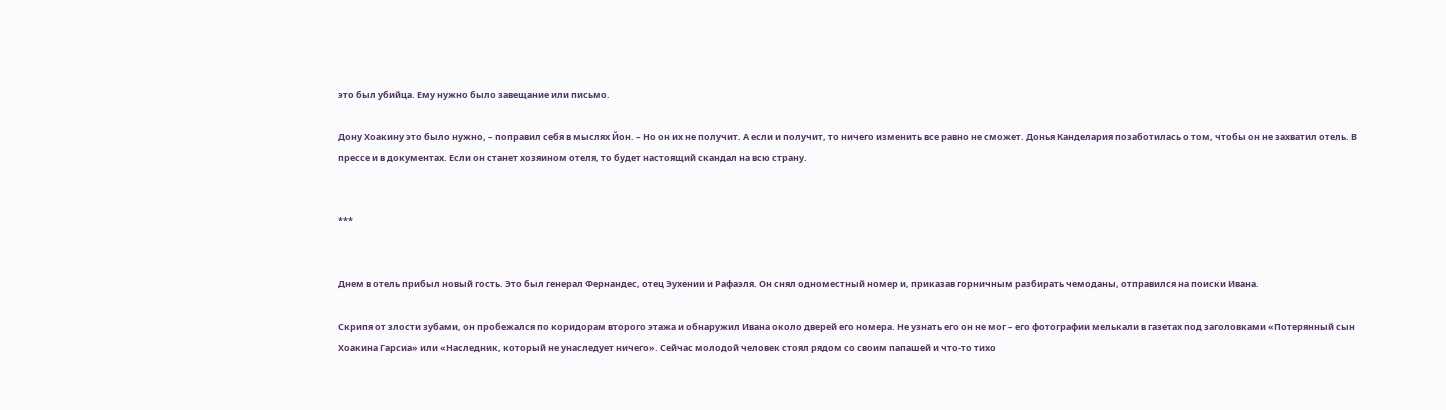это был убийца. Ему нужно было завещание или письмо.

Дону Хоакину это было нужно, – поправил себя в мыслях Йон. – Но он их не получит. А если и получит, то ничего изменить все равно не сможет. Донья Канделария позаботилась о том, чтобы он не захватил отель. В прессе и в документах. Если он станет хозяином отеля, то будет настоящий скандал на всю страну.


***


Днем в отель прибыл новый гость. Это был генерал Фернандес, отец Эухении и Рафаэля. Он снял одноместный номер и, приказав горничным разбирать чемоданы, отправился на поиски Ивана.

Скрипя от злости зубами, он пробежался по коридорам второго этажа и обнаружил Ивана около дверей его номера. Не узнать его он не мог – его фотографии мелькали в газетах под заголовками «Потерянный сын Хоакина Гарсиа» или «Наследник, который не унаследует ничего». Сейчас молодой человек стоял рядом со своим папашей и что-то тихо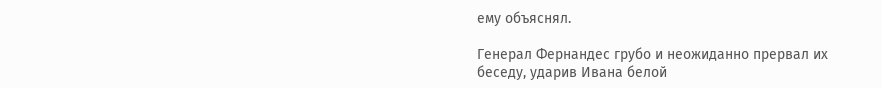ему объяснял.

Генерал Фернандес грубо и неожиданно прервал их беседу, ударив Ивана белой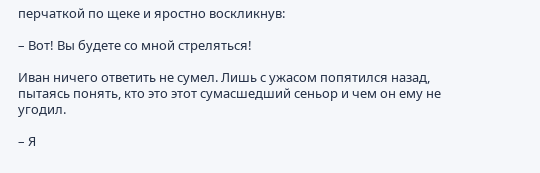перчаткой по щеке и яростно воскликнув:

– Вот! Вы будете со мной стреляться!

Иван ничего ответить не сумел. Лишь с ужасом попятился назад, пытаясь понять, кто это этот сумасшедший сеньор и чем он ему не угодил.

– Я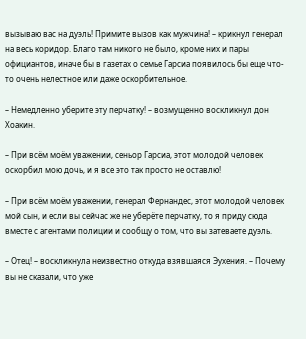вызываю вас на дуэль! Примите вызов как мужчина! – крикнул генерал на весь коридор. Благо там никого не было, кроме них и пары официантов, иначе бы в газетах о семье Гарсиа появилось бы еще что-то очень нелестное или даже оскорбительное.

– Немедленно уберите эту перчатку! – возмущенно воскликнул дон Хоакин.

– При всём моём уважении, сеньор Гарсиа, этот молодой человек оскорбил мою дочь, и я все это так просто не оставлю!

– При всём моём уважении, генерал Фернандес, этот молодой человек мой сын, и если вы сейчас же не уберёте перчатку, то я приду сюда вместе с агентами полиции и сообщу о том, что вы затеваете дуэль.

– Отец! – воскликнула неизвестно откуда взявшаяся Эухения. – Почему вы не сказали, что уже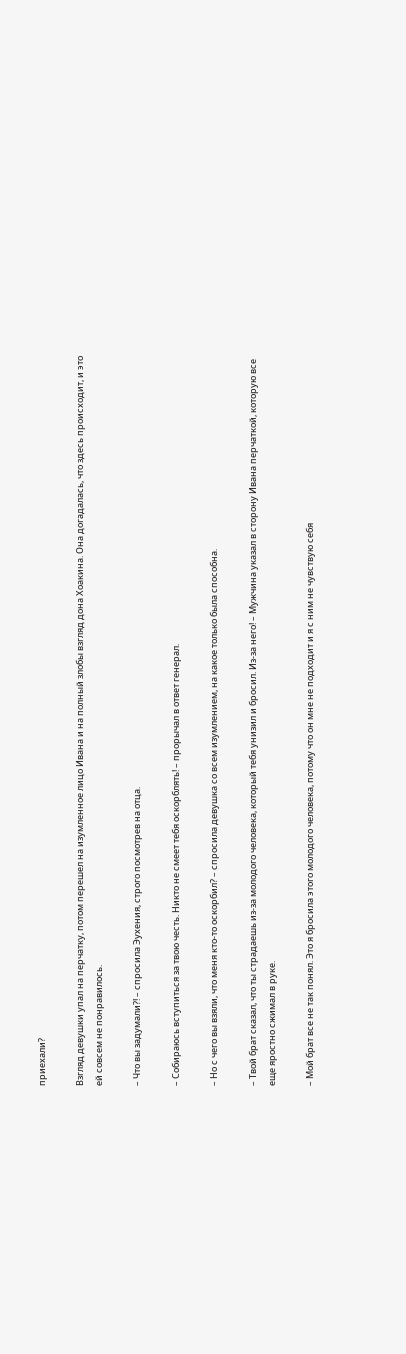приехали?

Взгляд девушки упал на перчатку, потом перешел на изумленное лицо Ивана и на полный злобы взгляд дона Хоакина. Она догадалась, что здесь происходит, и это ей совсем не понравилось.

– Что вы задумали?! – спросила Эухения, строго посмотрев на отца.

– Собираюсь вступиться за твою честь. Никто не смеет тебя оскорблять! – прорычал в ответ генерал.

– Но с чего вы взяли, что меня кто-то оскорбил? – спросила девушка со всем изумлением, на какое только была способна.

– Твой брат сказал, что ты страдаешь из-за молодого человека, который тебя унизил и бросил. Из-за него! – Мужчина указал в сторону Ивана перчаткой, которую все еще яростно сжимал в руке.

– Мой брат все не так понял. Это я бросила этого молодого человека, потому что он мне не подходит и я с ним не чувствую себя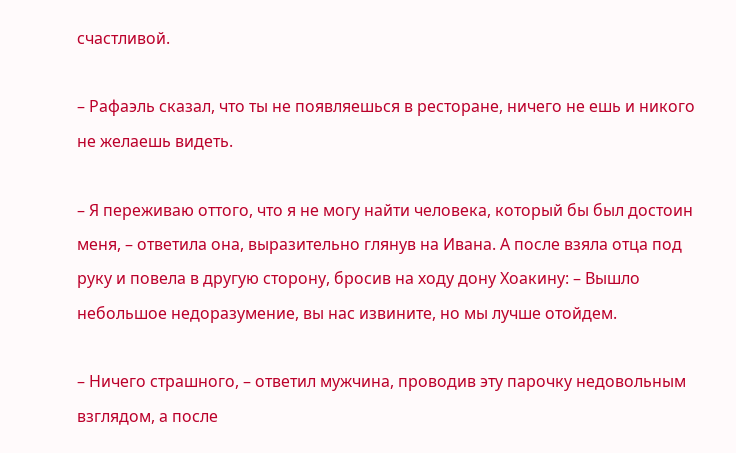счастливой.

– Рафаэль сказал, что ты не появляешься в ресторане, ничего не ешь и никого не желаешь видеть.

– Я переживаю оттого, что я не могу найти человека, который бы был достоин меня, – ответила она, выразительно глянув на Ивана. А после взяла отца под руку и повела в другую сторону, бросив на ходу дону Хоакину: – Вышло небольшое недоразумение, вы нас извините, но мы лучше отойдем.

– Ничего страшного, – ответил мужчина, проводив эту парочку недовольным взглядом, а после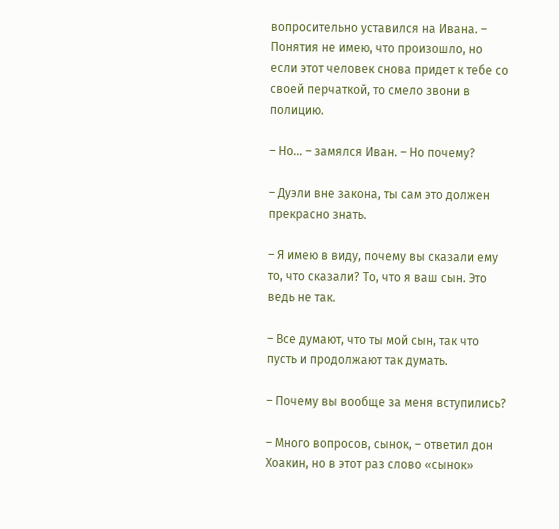вопросительно уставился на Ивана. – Понятия не имею, что произошло, но если этот человек снова придет к тебе со своей перчаткой, то смело звони в полицию.

– Но… – замялся Иван. – Но почему?

– Дуэли вне закона, ты сам это должен прекрасно знать.

– Я имею в виду, почему вы сказали ему то, что сказали? То, что я ваш сын. Это ведь не так.

– Все думают, что ты мой сын, так что пусть и продолжают так думать.

– Почему вы вообще за меня вступились?

– Много вопросов, сынок, – ответил дон Хоакин, но в этот раз слово «сынок»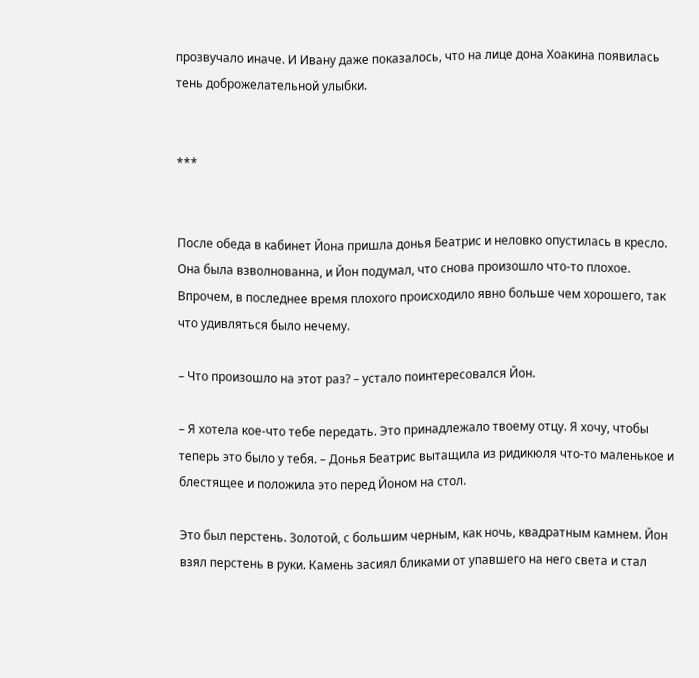прозвучало иначе. И Ивану даже показалось, что на лице дона Хоакина появилась тень доброжелательной улыбки.


***


После обеда в кабинет Йона пришла донья Беатрис и неловко опустилась в кресло. Она была взволнованна, и Йон подумал, что снова произошло что-то плохое. Впрочем, в последнее время плохого происходило явно больше чем хорошего, так что удивляться было нечему.

– Что произошло на этот раз? – устало поинтересовался Йон.

– Я хотела кое-что тебе передать. Это принадлежало твоему отцу. Я хочу, чтобы теперь это было у тебя. – Донья Беатрис вытащила из ридикюля что-то маленькое и блестящее и положила это перед Йоном на стол.

Это был перстень. Золотой, с большим черным, как ночь, квадратным камнем. Йон взял перстень в руки. Камень засиял бликами от упавшего на него света и стал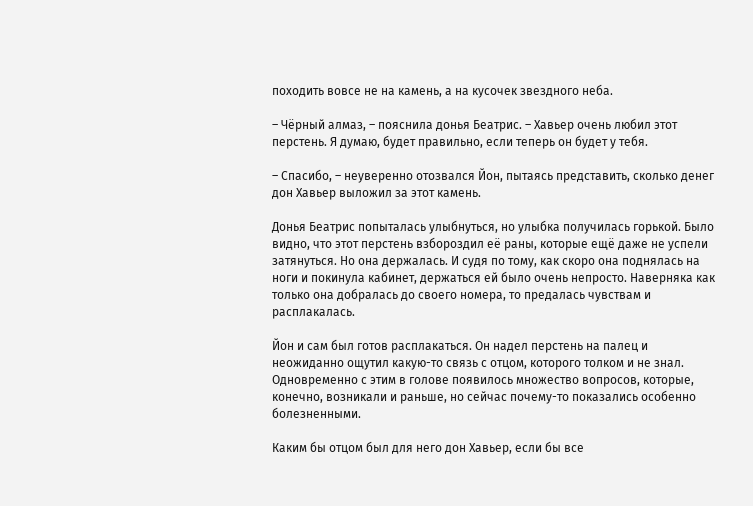походить вовсе не на камень, а на кусочек звездного неба.

– Чёрный алмаз, – пояснила донья Беатрис. – Хавьер очень любил этот перстень. Я думаю, будет правильно, если теперь он будет у тебя.

– Спасибо, – неуверенно отозвался Йон, пытаясь представить, сколько денег дон Хавьер выложил за этот камень.

Донья Беатрис попыталась улыбнуться, но улыбка получилась горькой. Было видно, что этот перстень взбороздил её раны, которые ещё даже не успели затянуться. Но она держалась. И судя по тому, как скоро она поднялась на ноги и покинула кабинет, держаться ей было очень непросто. Наверняка как только она добралась до своего номера, то предалась чувствам и расплакалась.

Йон и сам был готов расплакаться. Он надел перстень на палец и неожиданно ощутил какую-то связь с отцом, которого толком и не знал. Одновременно с этим в голове появилось множество вопросов, которые, конечно, возникали и раньше, но сейчас почему-то показались особенно болезненными.

Каким бы отцом был для него дон Хавьер, если бы все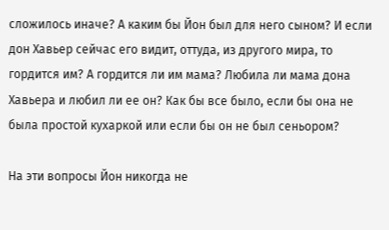сложилось иначе? А каким бы Йон был для него сыном? И если дон Хавьер сейчас его видит, оттуда, из другого мира, то гордится им? А гордится ли им мама? Любила ли мама дона Хавьера и любил ли ее он? Как бы все было, если бы она не была простой кухаркой или если бы он не был сеньором?

На эти вопросы Йон никогда не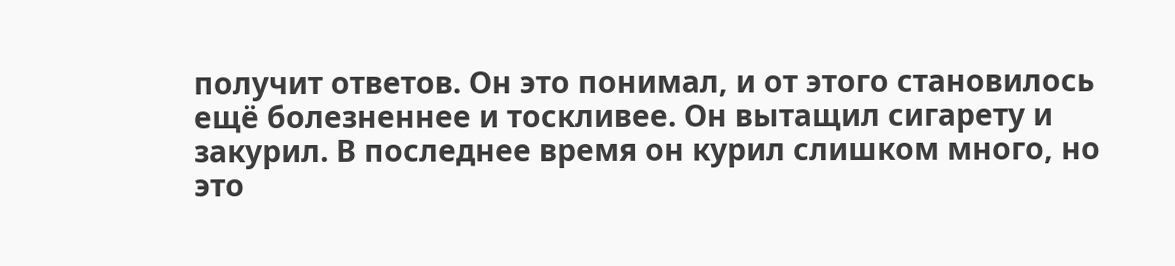получит ответов. Он это понимал, и от этого становилось ещё болезненнее и тоскливее. Он вытащил сигарету и закурил. В последнее время он курил слишком много, но это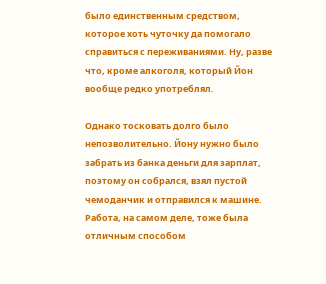было единственным средством, которое хоть чуточку да помогало справиться с переживаниями. Ну, разве что, кроме алкоголя, который Йон вообще редко употреблял.

Однако тосковать долго было непозволительно. Йону нужно было забрать из банка деньги для зарплат, поэтому он собрался, взял пустой чемоданчик и отправился к машине. Работа, на самом деле, тоже была отличным способом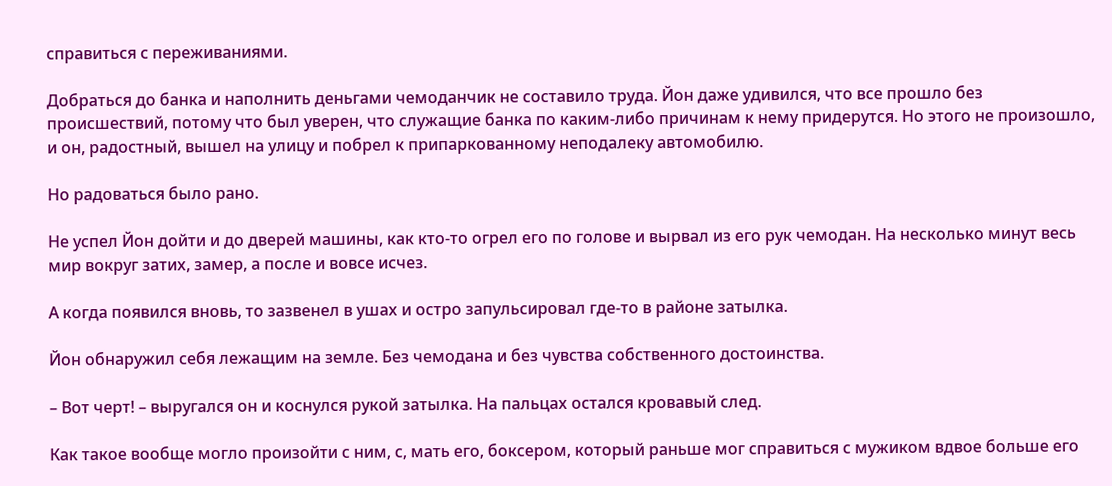справиться с переживаниями.

Добраться до банка и наполнить деньгами чемоданчик не составило труда. Йон даже удивился, что все прошло без происшествий, потому что был уверен, что служащие банка по каким-либо причинам к нему придерутся. Но этого не произошло, и он, радостный, вышел на улицу и побрел к припаркованному неподалеку автомобилю.

Но радоваться было рано.

Не успел Йон дойти и до дверей машины, как кто-то огрел его по голове и вырвал из его рук чемодан. На несколько минут весь мир вокруг затих, замер, а после и вовсе исчез.

А когда появился вновь, то зазвенел в ушах и остро запульсировал где-то в районе затылка.

Йон обнаружил себя лежащим на земле. Без чемодана и без чувства собственного достоинства.

– Вот черт! – выругался он и коснулся рукой затылка. На пальцах остался кровавый след.

Как такое вообще могло произойти с ним, с, мать его, боксером, который раньше мог справиться с мужиком вдвое больше его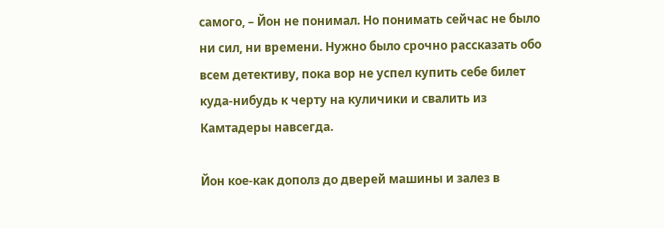самого, – Йон не понимал. Но понимать сейчас не было ни сил, ни времени. Нужно было срочно рассказать обо всем детективу, пока вор не успел купить себе билет куда-нибудь к черту на куличики и свалить из Камтадеры навсегда.

Йон кое-как дополз до дверей машины и залез в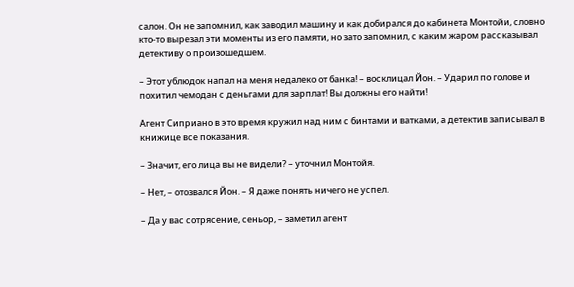салон. Он не запомнил, как заводил машину и как добирался до кабинета Монтойи, словно кто-то вырезал эти моменты из его памяти, но зато запомнил, с каким жаром рассказывал детективу о произошедшем.

– Этот ублюдок напал на меня недалеко от банка! – восклицал Йон. – Ударил по голове и похитил чемодан с деньгами для зарплат! Вы должны его найти!

Агент Сиприано в это время кружил над ним с бинтами и ватками, а детектив записывал в книжице все показания.

– Значит, его лица вы не видели? – уточнил Монтойя.

– Нет, – отозвался Йон. – Я даже понять ничего не успел.

– Да у вас сотрясение, сеньор, – заметил агент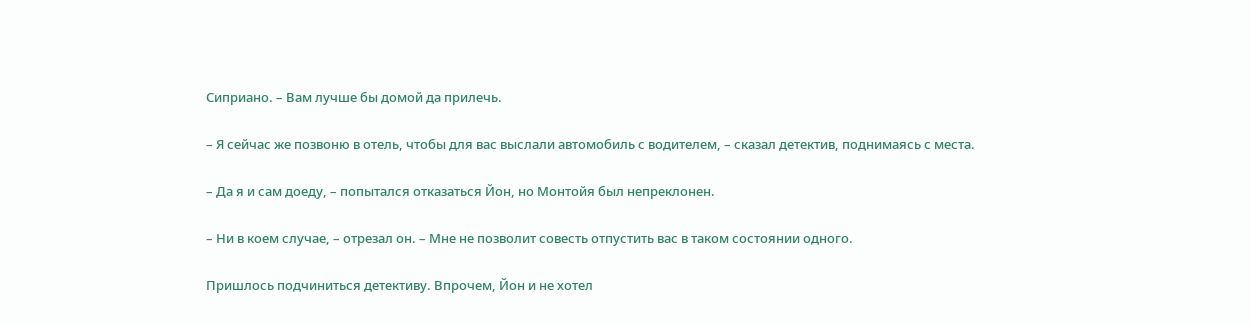Сиприано. – Вам лучше бы домой да прилечь.

– Я сейчас же позвоню в отель, чтобы для вас выслали автомобиль с водителем, – сказал детектив, поднимаясь с места.

– Да я и сам доеду, – попытался отказаться Йон, но Монтойя был непреклонен.

– Ни в коем случае, – отрезал он. – Мне не позволит совесть отпустить вас в таком состоянии одного.

Пришлось подчиниться детективу. Впрочем, Йон и не хотел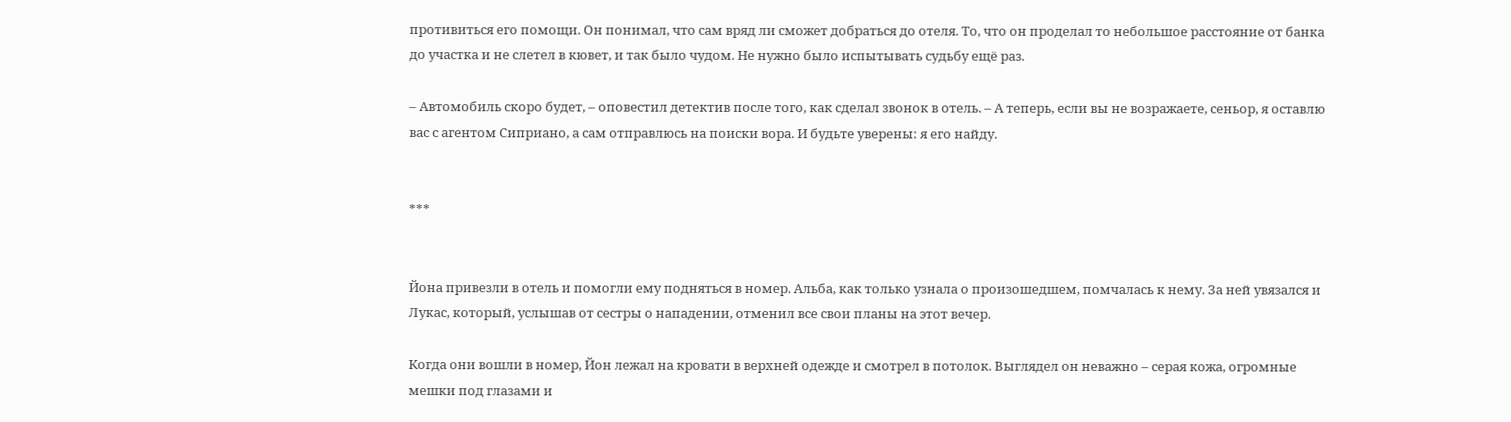противиться его помощи. Он понимал, что сам вряд ли сможет добраться до отеля. То, что он проделал то небольшое расстояние от банка до участка и не слетел в кювет, и так было чудом. Не нужно было испытывать судьбу ещё раз.

– Автомобиль скоро будет, – оповестил детектив после того, как сделал звонок в отель. – А теперь, если вы не возражаете, сеньор, я оставлю вас с агентом Сиприано, а сам отправлюсь на поиски вора. И будьте уверены: я его найду.


***


Йона привезли в отель и помогли ему подняться в номер. Альба, как только узнала о произошедшем, помчалась к нему. За ней увязался и Лукас, который, услышав от сестры о нападении, отменил все свои планы на этот вечер.

Когда они вошли в номер, Йон лежал на кровати в верхней одежде и смотрел в потолок. Выглядел он неважно – серая кожа, огромные мешки под глазами и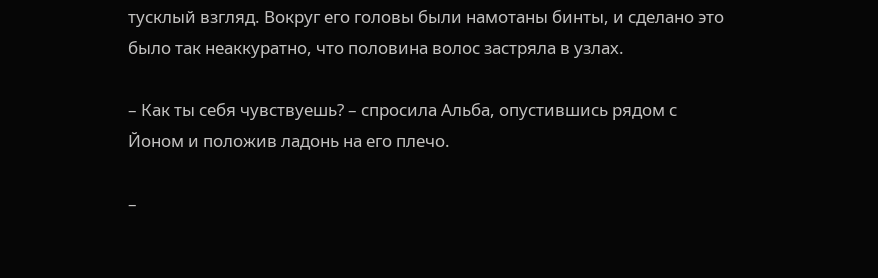тусклый взгляд. Вокруг его головы были намотаны бинты, и сделано это было так неаккуратно, что половина волос застряла в узлах.

– Как ты себя чувствуешь? – спросила Альба, опустившись рядом с Йоном и положив ладонь на его плечо.

–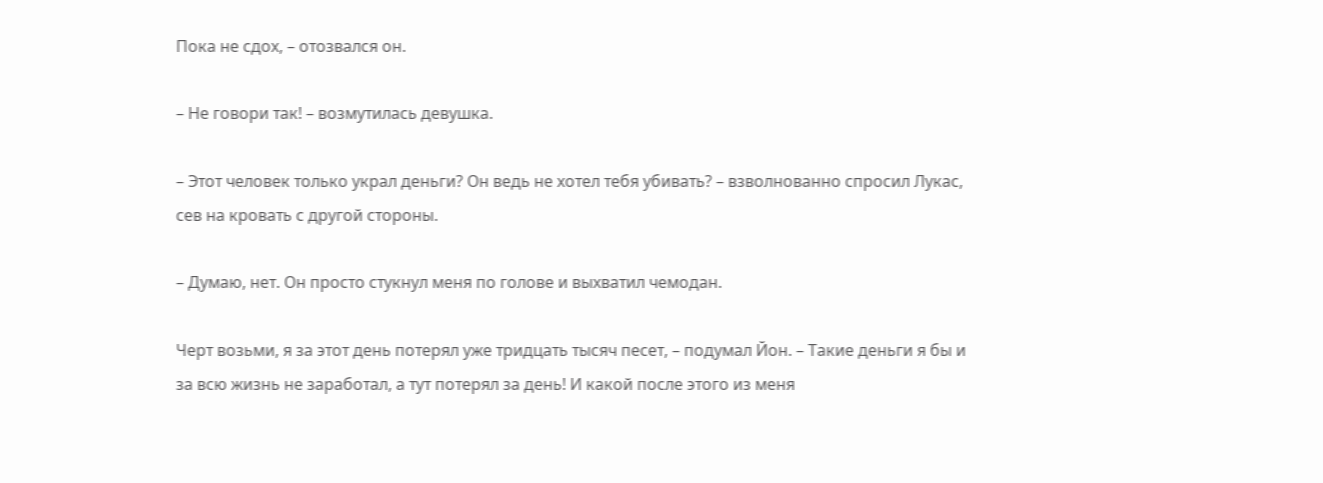Пока не сдох, – отозвался он.

– Не говори так! – возмутилась девушка.

– Этот человек только украл деньги? Он ведь не хотел тебя убивать? – взволнованно спросил Лукас, сев на кровать с другой стороны.

– Думаю, нет. Он просто стукнул меня по голове и выхватил чемодан.

Черт возьми, я за этот день потерял уже тридцать тысяч песет, – подумал Йон. – Такие деньги я бы и за всю жизнь не заработал, а тут потерял за день! И какой после этого из меня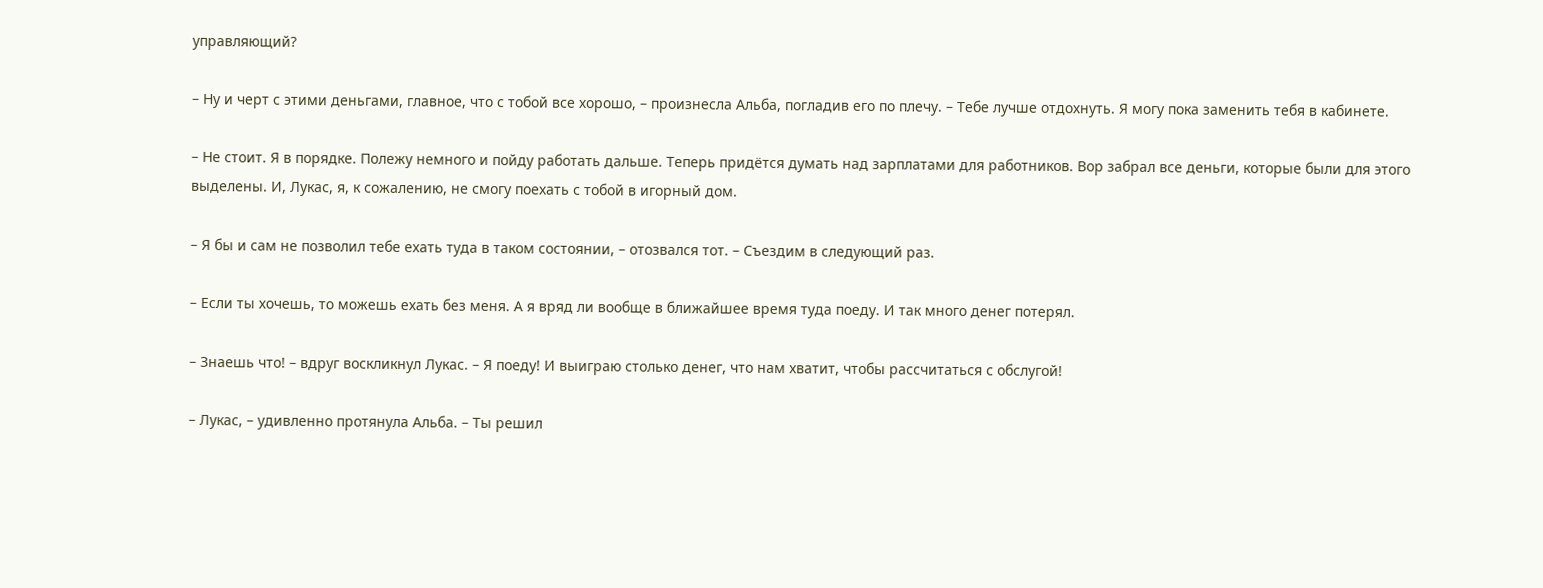управляющий?

– Ну и черт с этими деньгами, главное, что с тобой все хорошо, – произнесла Альба, погладив его по плечу. – Тебе лучше отдохнуть. Я могу пока заменить тебя в кабинете.

– Не стоит. Я в порядке. Полежу немного и пойду работать дальше. Теперь придётся думать над зарплатами для работников. Вор забрал все деньги, которые были для этого выделены. И, Лукас, я, к сожалению, не смогу поехать с тобой в игорный дом.

– Я бы и сам не позволил тебе ехать туда в таком состоянии, – отозвался тот. – Съездим в следующий раз.

– Если ты хочешь, то можешь ехать без меня. А я вряд ли вообще в ближайшее время туда поеду. И так много денег потерял.

– Знаешь что! – вдруг воскликнул Лукас. – Я поеду! И выиграю столько денег, что нам хватит, чтобы рассчитаться с обслугой!

– Лукас, – удивленно протянула Альба. – Ты решил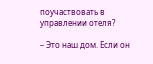поучаствовать в управлении отеля?

– Это наш дом. Если он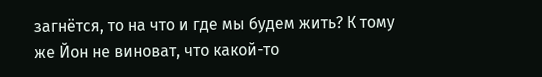загнётся, то на что и где мы будем жить? К тому же Йон не виноват, что какой-то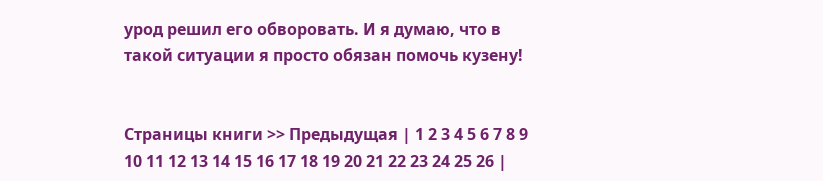урод решил его обворовать. И я думаю, что в такой ситуации я просто обязан помочь кузену!


Страницы книги >> Предыдущая | 1 2 3 4 5 6 7 8 9 10 11 12 13 14 15 16 17 18 19 20 21 22 23 24 25 26 |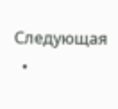Следующая
  •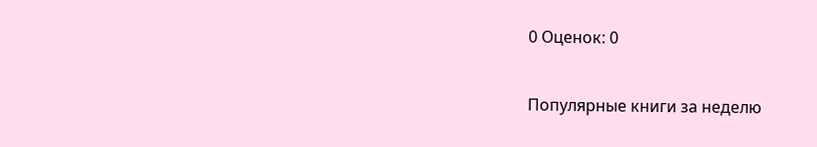0 Оценок: 0


Популярные книги за неделю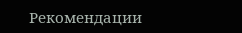Рекомендации